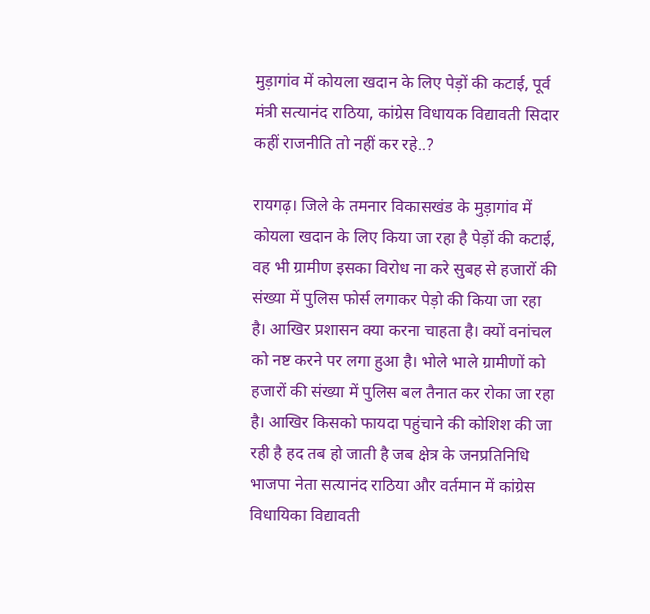मुड़ागांव में कोयला खदान के लिए पेड़ों की कटाई, पूर्व मंत्री सत्यानंद राठिया, कांग्रेस विधायक विद्यावती सिदार कहीं राजनीति तो नहीं कर रहे..?

रायगढ़। जिले के तमनार विकासखंड के मुड़ागांव में कोयला खदान के लिए किया जा रहा है पेड़ों की कटाई, वह भी ग्रामीण इसका विरोध ना करे सुबह से हजारों की संख्या में पुलिस फोर्स लगाकर पेड़ो की किया जा रहा है। आखिर प्रशासन क्या करना चाहता है। क्यों वनांचल को नष्ट करने पर लगा हुआ है। भोले भाले ग्रामीणों को हजारों की संख्या में पुलिस बल तैनात कर रोका जा रहा है। आखिर किसको फायदा पहुंचाने की कोशिश की जा रही है हद तब हो जाती है जब क्षेत्र के जनप्रतिनिधि भाजपा नेता सत्यानंद राठिया और वर्तमान में कांग्रेस विधायिका विद्यावती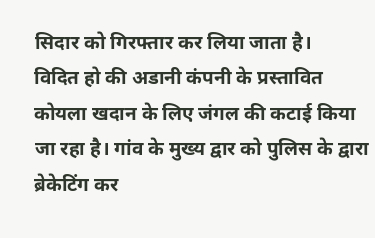सिदार को गिरफ्तार कर लिया जाता है।
विदित हो की अडानी कंपनी के प्रस्तावित कोयला खदान के लिए जंगल की कटाई किया जा रहा है। गांव के मुख्य द्वार को पुलिस के द्वारा ब्रेकेटिंग कर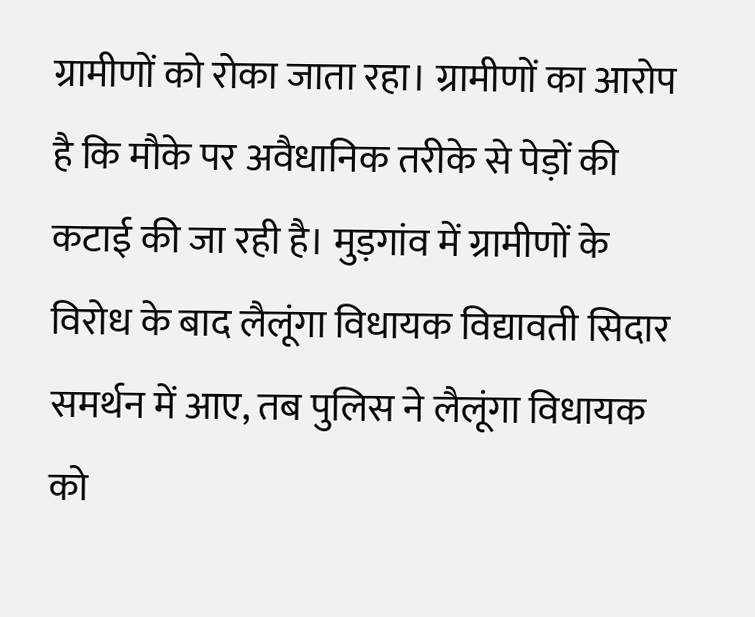ग्रामीणों को रोका जाता रहा। ग्रामीणों का आरोप है कि मौके पर अवैधानिक तरीके से पेड़ों की कटाई की जा रही है। मुड़गांव में ग्रामीणों के विरोध के बाद लैलूंगा विधायक विद्यावती सिदार समर्थन में आए, तब पुलिस ने लैलूंगा विधायक को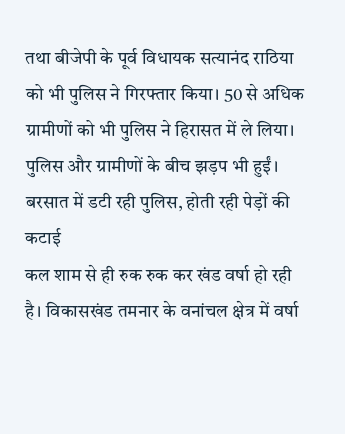तथा बीजेपी के पूर्व विधायक सत्यानंद राठिया को भी पुलिस ने गिरफ्तार किया। 50 से अधिक ग्रामीणों को भी पुलिस ने हिरासत में ले लिया। पुलिस और ग्रामीणों के बीच झड़प भी हुईं।
बरसात में डटी रही पुलिस, होती रही पेड़ों की कटाई
कल शाम से ही रुक रुक कर खंड वर्षा हो रही है। विकासखंड तमनार के वनांचल क्षेत्र में वर्षा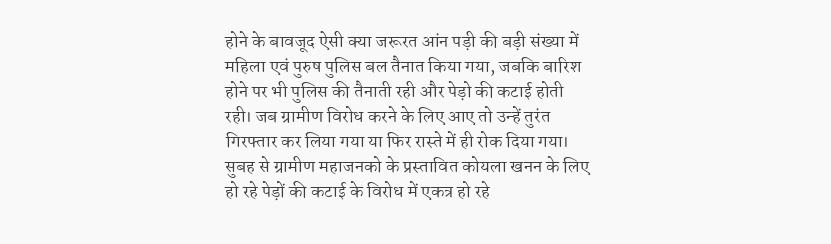होने के बावजूद ऐसी क्या जरूरत आंन पड़ी की बड़ी संख्या में महिला एवं पुरुष पुलिस बल तैनात किया गया, जबकि बारिश होने पर भी पुलिस की तैनाती रही और पेड़ो की कटाई होती रही। जब ग्रामीण विरोध करने के लिए आए तो उन्हें तुरंत गिरफ्तार कर लिया गया या फिर रास्ते में ही रोक दिया गया। सुबह से ग्रामीण महाजनको के प्रस्तावित कोयला खनन के लिए हो रहे पेड़ों की कटाई के विरोध में एकत्र हो रहे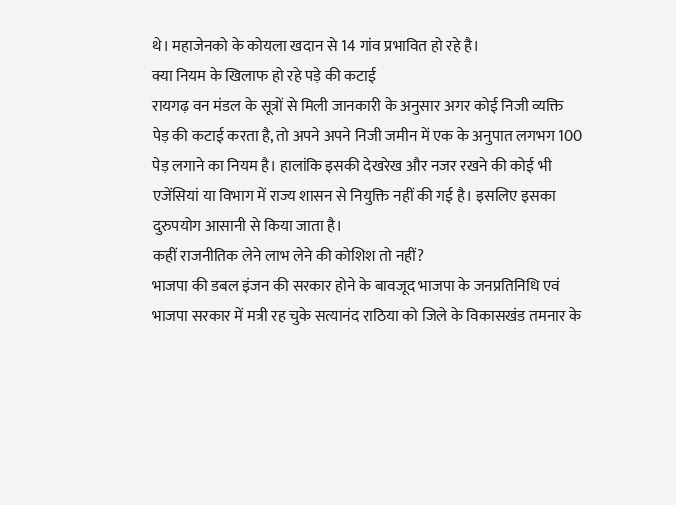थे। महाजेनको के कोयला खदान से 14 गांव प्रभावित हो रहे है।
क्या नियम के खिलाफ हो रहे पड़े की कटाई
रायगढ़ वन मंडल के सूत्रों से मिली जानकारी के अनुसार अगर कोई निजी व्यक्ति पेड़ की कटाई करता है, तो अपने अपने निजी जमीन में एक के अनुपात लगभग 100 पेड़ लगाने का नियम है। हालांकि इसकी देखरेख और नजर रखने की कोई भी एजेंसियां या विभाग में राज्य शासन से नियुक्ति नहीं की गई है। इसलिए इसका दुरुपयोग आसानी से किया जाता है।
कहीं राजनीतिक लेने लाभ लेने की कोशिश तो नहीं?
भाजपा की डबल इंजन की सरकार होने के बावजूद भाजपा के जनप्रतिनिधि एवं भाजपा सरकार में मत्री रह चुके सत्यानंद राठिया को जिले के विकासखंड तमनार के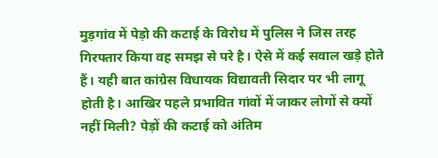मुड़गांव में पेड़ो की कटाई के विरोध में पुलिस ने जिस तरह गिरफ्तार किया वह समझ से परे है। ऐसे में कई सवाल खड़े होते हैं। यही बात कांग्रेस विधायक विद्यावती सिदार पर भी लागू होती है। आखिर पहले प्रभावित गांवों में जाकर लोगों से क्यों नहीं मिली? पेड़ों की कटाई को अंतिम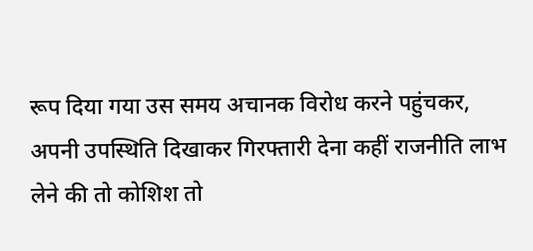रूप दिया गया उस समय अचानक विरोध करने पहुंचकर, अपनी उपस्थिति दिखाकर गिरफ्तारी देना कहीं राजनीति लाभ लेने की तो कोशिश तो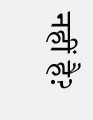नहीं है?